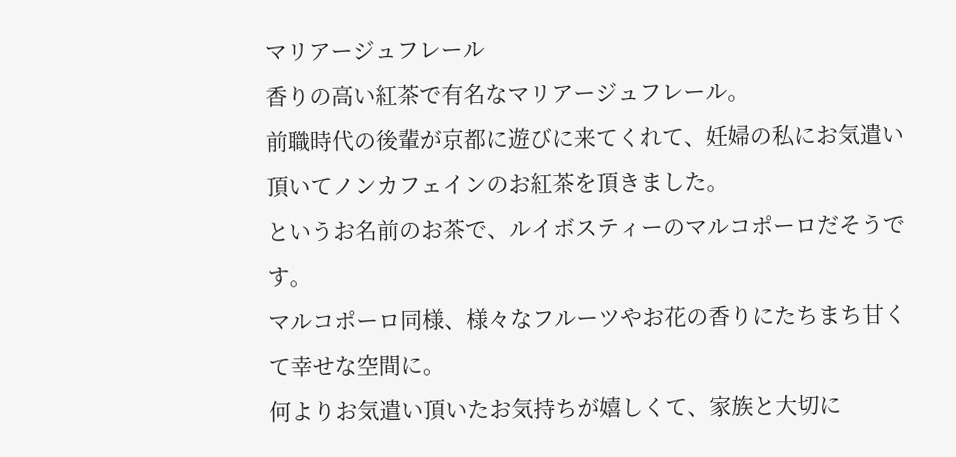マリアージュフレール
香りの高い紅茶で有名なマリアージュフレール。
前職時代の後輩が京都に遊びに来てくれて、妊婦の私にお気遣い頂いてノンカフェインのお紅茶を頂きました。
というお名前のお茶で、ルイボスティーのマルコポーロだそうです。
マルコポーロ同様、様々なフルーツやお花の香りにたちまち甘くて幸せな空間に。
何よりお気遣い頂いたお気持ちが嬉しくて、家族と大切に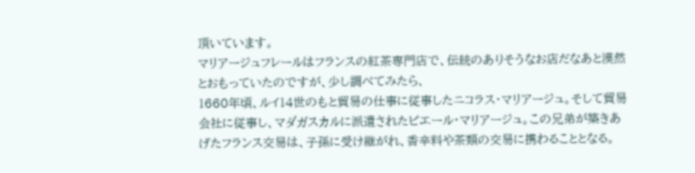頂いています。
マリアージュフレールはフランスの紅茶専門店で、伝統のありそうなお店だなあと漠然とおもっていたのですが、少し調べてみたら、
1660年頃、ルイ14世のもと貿易の仕事に従事したニコラス・マリアージュ。そして貿易会社に従事し、マダガスカルに派遣されたピエール・マリアージュ。この兄弟が築きあげたフランス交易は、子孫に受け継がれ、香辛料や茶類の交易に携わることとなる。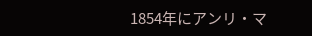1854年にアンリ・マ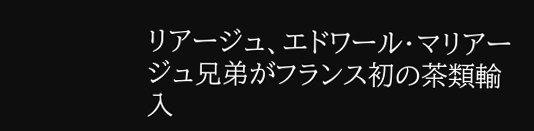リアージュ、エドワール・マリアージュ兄弟がフランス初の茶類輸入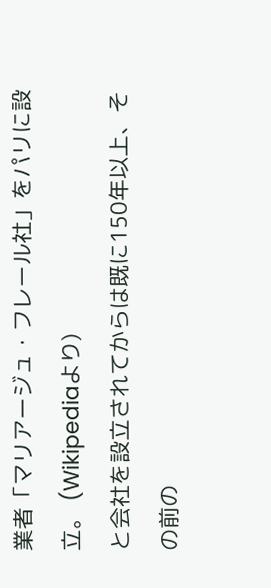業者「マリアージュ・フレール社」をパリに設立。 (Wikipediaより)
と会社を設立されてからは既に150年以上、その前の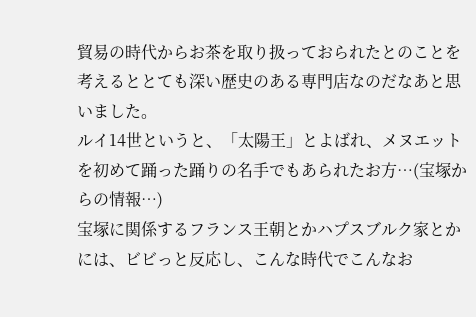貿易の時代からお茶を取り扱っておられたとのことを考えるととても深い歴史のある専門店なのだなあと思いました。
ルイ14世というと、「太陽王」とよばれ、メヌエットを初めて踊った踊りの名手でもあられたお方…(宝塚からの情報…)
宝塚に関係するフランス王朝とかハプスブルク家とかには、ビビっと反応し、こんな時代でこんなお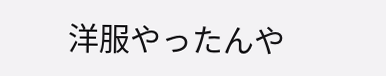洋服やったんや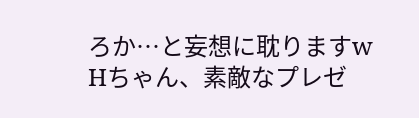ろか…と妄想に耽りますw
Hちゃん、素敵なプレゼ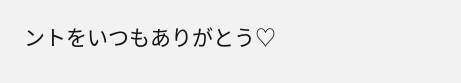ントをいつもありがとう♡